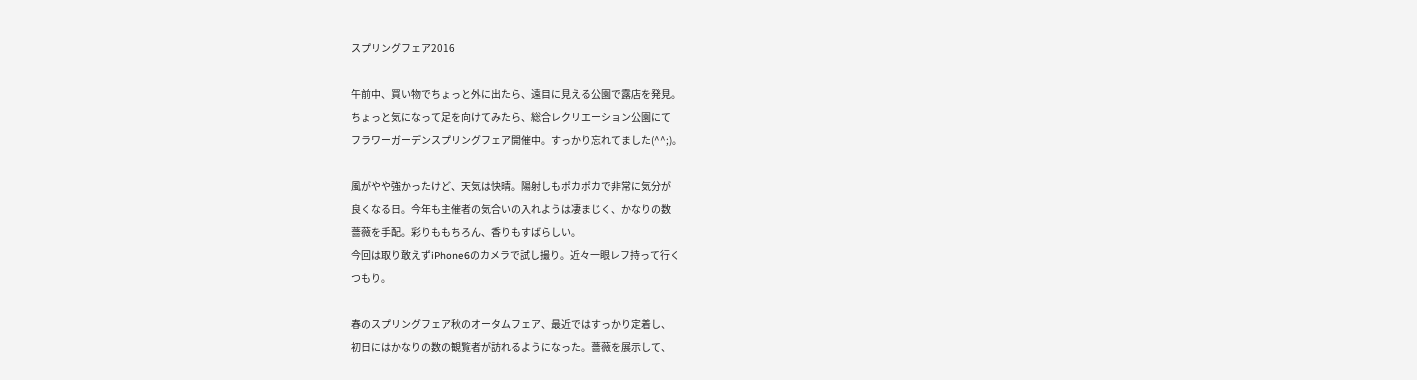スプリングフェア2016

午前中、買い物でちょっと外に出たら、遠目に見える公園で露店を発見。
ちょっと気になって足を向けてみたら、総合レクリエーション公園にて
フラワーガーデンスプリングフェア開催中。すっかり忘れてました(^^;)。

風がやや強かったけど、天気は快晴。陽射しもポカポカで非常に気分が
良くなる日。今年も主催者の気合いの入れようは凄まじく、かなりの数
薔薇を手配。彩りももちろん、香りもすばらしい。
今回は取り敢えずiPhone6のカメラで試し撮り。近々一眼レフ持って行く
つもり。

春のスプリングフェア秋のオータムフェア、最近ではすっかり定着し、
初日にはかなりの数の観覧者が訪れるようになった。薔薇を展示して、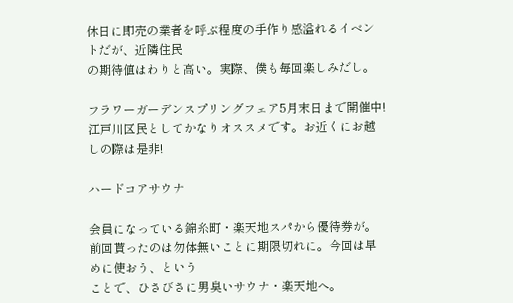休日に即売の業者を呼ぶ程度の手作り感溢れるイベントだが、近隣住民
の期待値はわりと高い。実際、僕も毎回楽しみだし。

フラワーガーデンスプリングフェア5月末日まで開催中!
江戸川区民としてかなりオススメです。お近くにお越しの際は是非!

ハードコアサウナ

会員になっている錦糸町・楽天地スパから優待券が。
前回貰ったのは勿体無いことに期限切れに。今回は早めに使おう、という
ことで、ひさびさに男臭いサウナ・楽天地へ。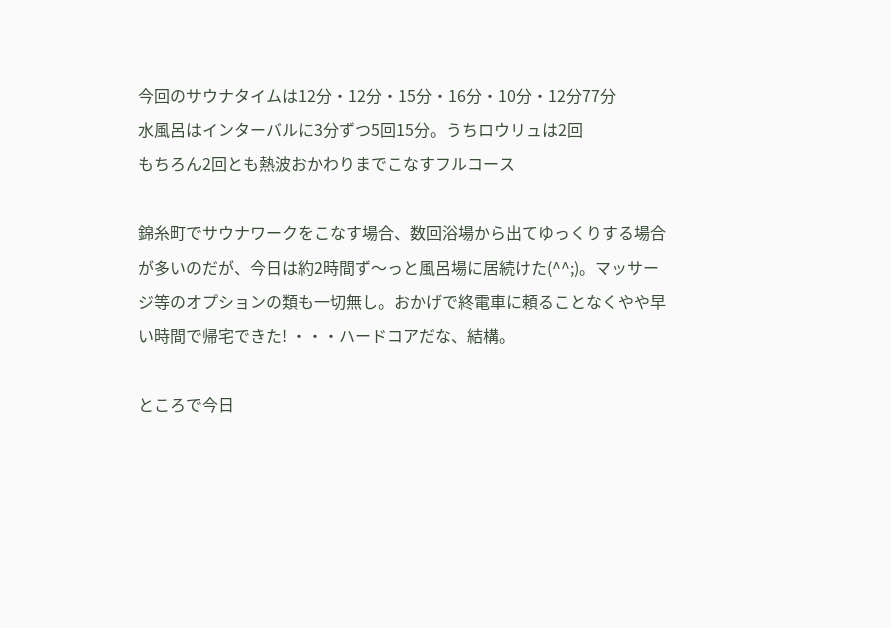今回のサウナタイムは12分・12分・15分・16分・10分・12分77分
水風呂はインターバルに3分ずつ5回15分。うちロウリュは2回
もちろん2回とも熱波おかわりまでこなすフルコース

錦糸町でサウナワークをこなす場合、数回浴場から出てゆっくりする場合
が多いのだが、今日は約2時間ず〜っと風呂場に居続けた(^^;)。マッサー
ジ等のオプションの類も一切無し。おかげで終電車に頼ることなくやや早
い時間で帰宅できた! ・・・ハードコアだな、結構。

ところで今日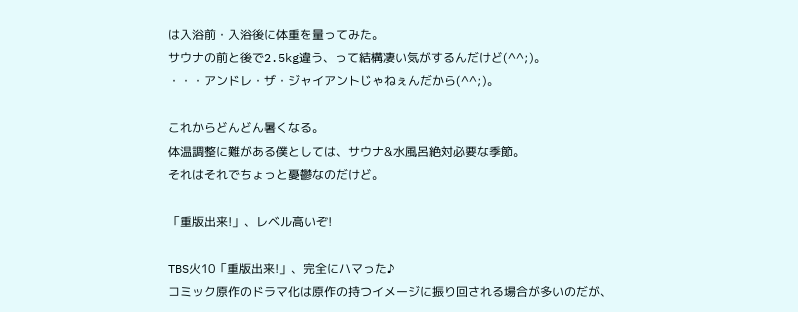は入浴前・入浴後に体重を量ってみた。
サウナの前と後で2.5kg違う、って結構凄い気がするんだけど(^^;)。
・・・アンドレ・ザ・ジャイアントじゃねぇんだから(^^;)。

これからどんどん暑くなる。
体温調整に難がある僕としては、サウナ&水風呂絶対必要な季節。
それはそれでちょっと憂鬱なのだけど。

「重版出来!」、レベル高いぞ!

TBS火10「重版出来!」、完全にハマった♪
コミック原作のドラマ化は原作の持つイメージに振り回される場合が多いのだが、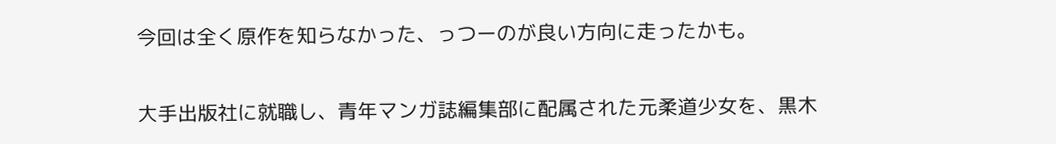今回は全く原作を知らなかった、っつーのが良い方向に走ったかも。

大手出版社に就職し、青年マンガ誌編集部に配属された元柔道少女を、黒木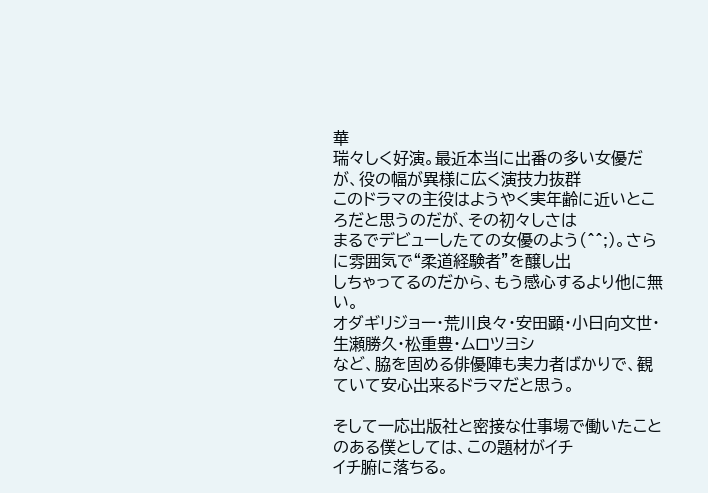華
瑞々しく好演。最近本当に出番の多い女優だが、役の幅が異様に広く演技力抜群
このドラマの主役はようやく実年齢に近いところだと思うのだが、その初々しさは
まるでデビューしたての女優のよう(^^;)。さらに雰囲気で“柔道経験者”を醸し出
しちゃってるのだから、もう感心するより他に無い。
オダギリジョー・荒川良々・安田顕・小日向文世・生瀬勝久・松重豊・ムロツヨシ
など、脇を固める俳優陣も実力者ばかりで、観ていて安心出来るドラマだと思う。

そして一応出版社と密接な仕事場で働いたことのある僕としては、この題材がイチ
イチ腑に落ちる。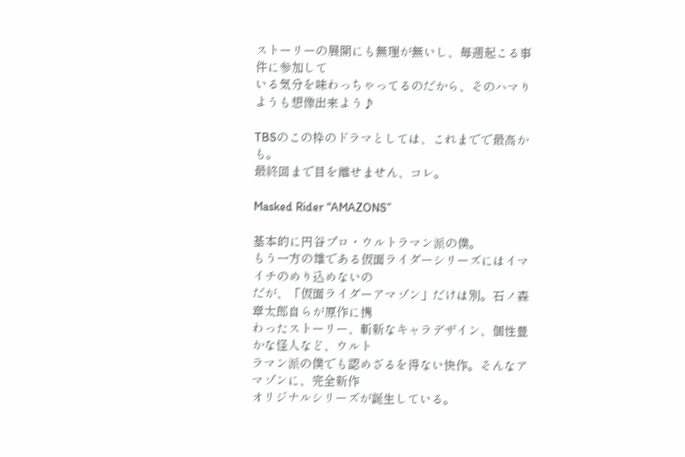ストーリーの展開にも無理が無いし、毎週起こる事件に参加して
いる気分を味わっちゃってるのだから、そのハマりようも想像出来よう♪

TBSのこの枠のドラマとしては、これまでで最高かも。
最終回まで目を離せません、コレ。

Masked Rider “AMAZONS”

基本的に円谷プロ・ウルトラマン派の僕。
もう一方の雄である仮面ライダーシリーズにはイマイチのめり込めないの
だが、「仮面ライダーアマゾン」だけは別。石ノ森章太郎自らが原作に携
わったストーリー、斬新なキャラデザイン、個性豊かな怪人など、ウルト
ラマン派の僕でも認めざるを得ない快作。そんなアマゾンに、完全新作
オリジナルシリーズが誕生している。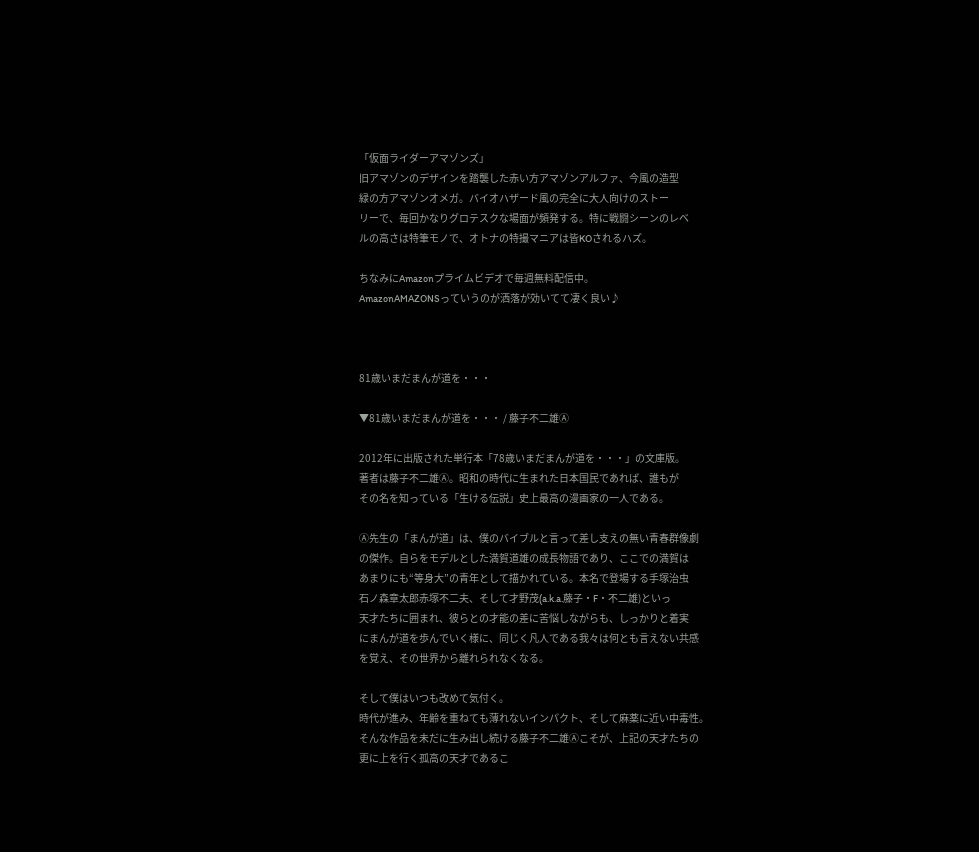「仮面ライダーアマゾンズ」
旧アマゾンのデザインを踏襲した赤い方アマゾンアルファ、今風の造型
緑の方アマゾンオメガ。バイオハザード風の完全に大人向けのストー
リーで、毎回かなりグロテスクな場面が頻発する。特に戦闘シーンのレベ
ルの高さは特筆モノで、オトナの特撮マニアは皆KOされるハズ。

ちなみにAmazonプライムビデオで毎週無料配信中。
AmazonAMAZONSっていうのが洒落が効いてて凄く良い♪



81歳いまだまんが道を・・・

▼81歳いまだまんが道を・・・ / 藤子不二雄Ⓐ

2012年に出版された単行本「78歳いまだまんが道を・・・」の文庫版。
著者は藤子不二雄Ⓐ。昭和の時代に生まれた日本国民であれば、誰もが
その名を知っている「生ける伝説」史上最高の漫画家の一人である。

Ⓐ先生の「まんが道」は、僕のバイブルと言って差し支えの無い青春群像劇
の傑作。自らをモデルとした満賀道雄の成長物語であり、ここでの満賀は
あまりにも“等身大”の青年として描かれている。本名で登場する手塚治虫
石ノ森章太郎赤塚不二夫、そして才野茂(a.k.a.藤子・F・不二雄)といっ
天才たちに囲まれ、彼らとの才能の差に苦悩しながらも、しっかりと着実
にまんが道を歩んでいく様に、同じく凡人である我々は何とも言えない共感
を覚え、その世界から離れられなくなる。

そして僕はいつも改めて気付く。
時代が進み、年齢を重ねても薄れないインパクト、そして麻薬に近い中毒性。
そんな作品を未だに生み出し続ける藤子不二雄Ⓐこそが、上記の天才たちの
更に上を行く孤高の天才であるこ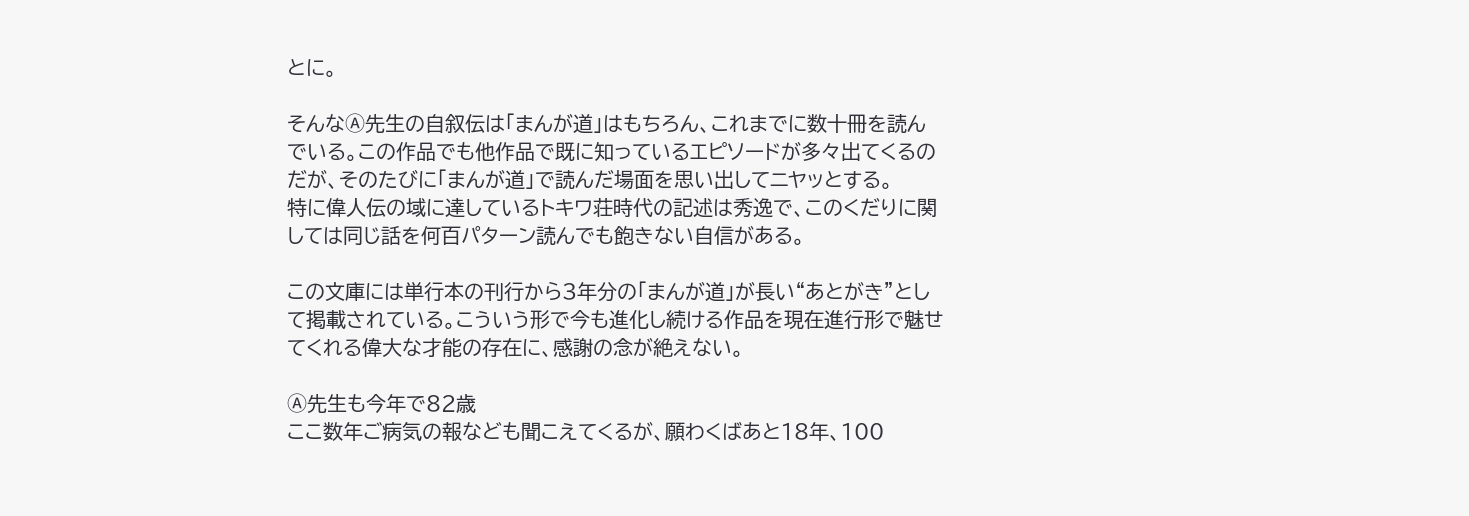とに。

そんなⒶ先生の自叙伝は「まんが道」はもちろん、これまでに数十冊を読ん
でいる。この作品でも他作品で既に知っているエピソードが多々出てくるの
だが、そのたびに「まんが道」で読んだ場面を思い出してニヤッとする。
特に偉人伝の域に達しているトキワ荘時代の記述は秀逸で、このくだりに関
しては同じ話を何百パターン読んでも飽きない自信がある。

この文庫には単行本の刊行から3年分の「まんが道」が長い“あとがき”とし
て掲載されている。こういう形で今も進化し続ける作品を現在進行形で魅せ
てくれる偉大な才能の存在に、感謝の念が絶えない。

Ⓐ先生も今年で82歳
ここ数年ご病気の報なども聞こえてくるが、願わくばあと18年、100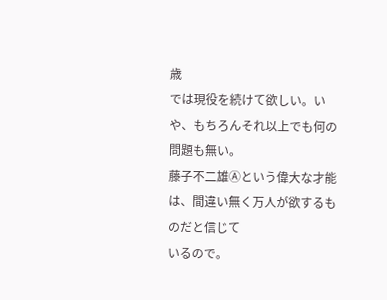歳
では現役を続けて欲しい。いや、もちろんそれ以上でも何の問題も無い。
藤子不二雄Ⓐという偉大な才能は、間違い無く万人が欲するものだと信じて
いるので。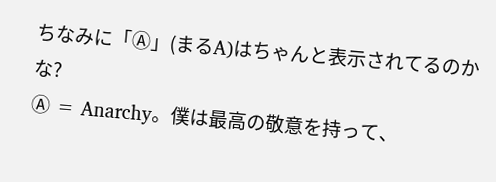ちなみに「Ⓐ」(まるA)はちゃんと表示されてるのかな?
Ⓐ = Anarchy。僕は最高の敬意を持って、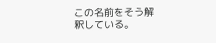この名前をそう解釈している。